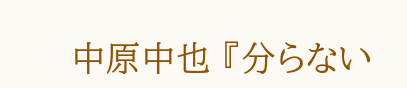中原中也 『分らない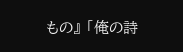もの』 「俺の詩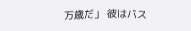万歳だ」 彼はバス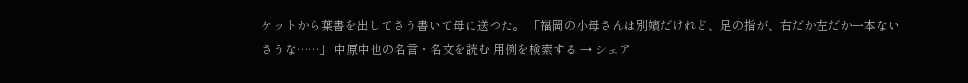ケットから葉書を出してさう書いて母に送つた。 「福岡の小母さんは別嬪だけれど、足の指が、右だか左だか一本ないさうな……」 中原中也の名言・名文を読む 用例を検索する → シェア